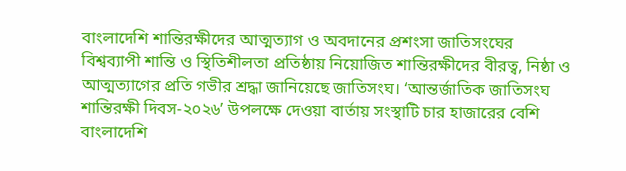বাংলাদেশি শান্তিরক্ষীদের আত্মত্যাগ ও অবদানের প্রশংসা জাতিসংঘের
বিশ্বব্যাপী শান্তি ও স্থিতিশীলতা প্রতিষ্ঠায় নিয়োজিত শান্তিরক্ষীদের বীরত্ব, নিষ্ঠা ও আত্মত্যাগের প্রতি গভীর শ্রদ্ধা জানিয়েছে জাতিসংঘ। ‘আন্তর্জাতিক জাতিসংঘ শান্তিরক্ষী দিবস-২০২৬’ উপলক্ষে দেওয়া বার্তায় সংস্থাটি চার হাজারের বেশি বাংলাদেশি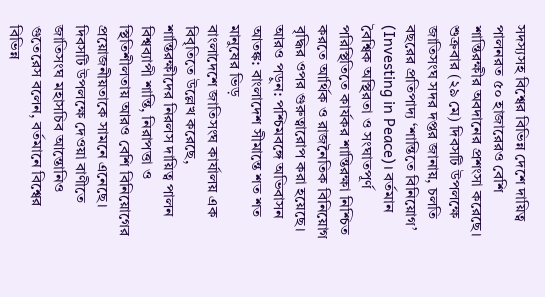সদস্যসহ বিশ্বের বিভিন্ন দেশে দায়িত্ব পালনরত ৫০ হাজারেরও বেশি শান্তিরক্ষীর অবদানের প্রশংসা করেছে।
শুক্রবার (২৯ মে) দিবসটি উপলক্ষে জাতিসংঘ সদর দপ্তর জানায়, চলতি বছরের প্রতিপাদ্য ‘শান্তিতে বিনিয়োগ’ (Investing in Peace)। বর্তমান বৈশ্বিক অস্থিরতা ও সংঘাতপূর্ণ পরিস্থিতিতে কার্যকর শান্তিরক্ষা নিশ্চিত করতে আর্থিক ও রাজনৈতিক বিনিয়োগ বৃদ্ধির ওপর গুরুত্বারোপ করা হয়েছে।
আরও পড়ুন: পশ্চিমবঙ্গে অভিবাসন আতঙ্ক: বাংলাদেশ সীমান্তে শত শত মানুষের ভিড়
বাংলাদেশে জাতিসংঘ কার্যালয় এক বিবৃতিতে উল্লেখ করেছে, শান্তিরক্ষীদের নিরলস দায়িত্ব পালন বিশ্বব্যাপী শান্তি, নিরাপত্তা ও স্থিতিশীলতায় আরও বেশি বিনিয়োগের প্রয়োজনীয়তাকে সামনে এনেছে।
দিবসটি উপলক্ষে দেওয়া বাণীতে জাতিসংঘ মহাসচিব আন্তোনিও গুতেরেস বলেন, বর্তমানে বিশ্বের বিভিন্ন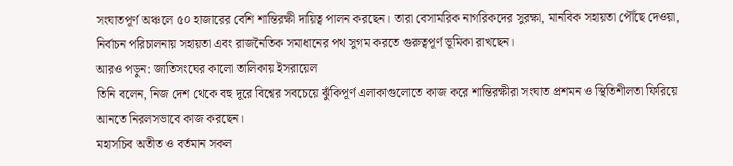সংঘাতপূর্ণ অঞ্চলে ৫০ হাজারের বেশি শান্তিরক্ষী দায়িত্ব পালন করছেন। তারা বেসামরিক নাগরিকদের সুরক্ষা, মানবিক সহায়তা পৌঁছে দেওয়া, নির্বাচন পরিচালনায় সহায়তা এবং রাজনৈতিক সমাধানের পথ সুগম করতে গুরুত্বপূর্ণ ভূমিকা রাখছেন।
আরও পড়ুন: জাতিসংঘের কালো তালিকায় ইসরায়েল
তিনি বলেন, নিজ দেশ থেকে বহু দূরে বিশ্বের সবচেয়ে ঝুঁকিপূর্ণ এলাকাগুলোতে কাজ করে শান্তিরক্ষীরা সংঘাত প্রশমন ও স্থিতিশীলতা ফিরিয়ে আনতে নিরলসভাবে কাজ করছেন।
মহাসচিব অতীত ও বর্তমান সকল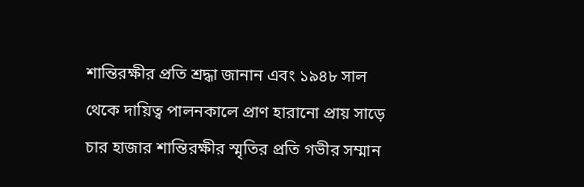শান্তিরক্ষীর প্রতি শ্রদ্ধা জানান এবং ১৯৪৮ সাল থেকে দায়িত্ব পালনকালে প্রাণ হারানো প্রায় সাড়ে চার হাজার শান্তিরক্ষীর স্মৃতির প্রতি গভীর সম্মান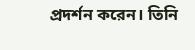প্রদর্শন করেন। তিনি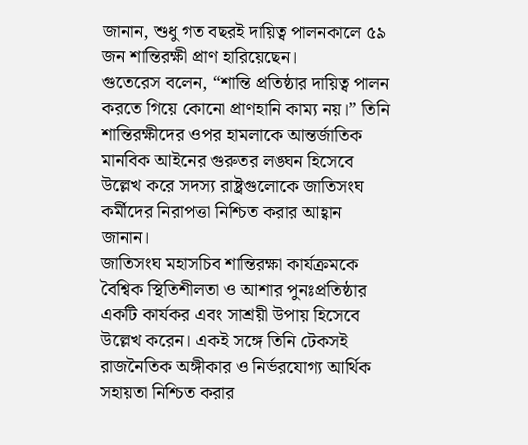জানান, শুধু গত বছরই দায়িত্ব পালনকালে ৫৯ জন শান্তিরক্ষী প্রাণ হারিয়েছেন।
গুতেরেস বলেন, “শান্তি প্রতিষ্ঠার দায়িত্ব পালন করতে গিয়ে কোনো প্রাণহানি কাম্য নয়।” তিনি শান্তিরক্ষীদের ওপর হামলাকে আন্তর্জাতিক মানবিক আইনের গুরুতর লঙ্ঘন হিসেবে উল্লেখ করে সদস্য রাষ্ট্রগুলোকে জাতিসংঘ কর্মীদের নিরাপত্তা নিশ্চিত করার আহ্বান জানান।
জাতিসংঘ মহাসচিব শান্তিরক্ষা কার্যক্রমকে বৈশ্বিক স্থিতিশীলতা ও আশার পুনঃপ্রতিষ্ঠার একটি কার্যকর এবং সাশ্রয়ী উপায় হিসেবে উল্লেখ করেন। একই সঙ্গে তিনি টেকসই রাজনৈতিক অঙ্গীকার ও নির্ভরযোগ্য আর্থিক সহায়তা নিশ্চিত করার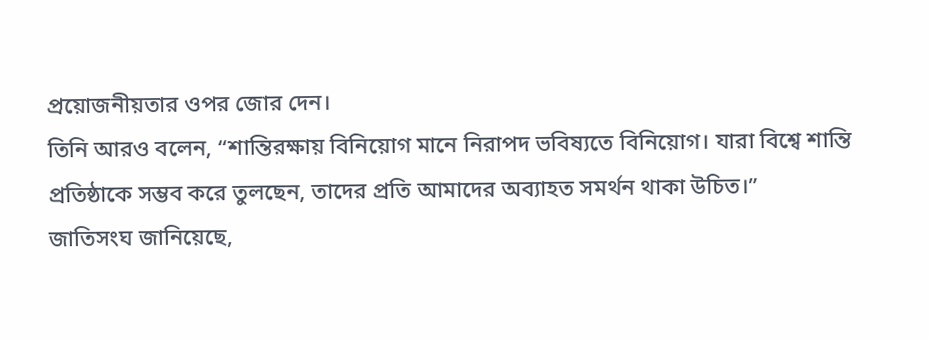প্রয়োজনীয়তার ওপর জোর দেন।
তিনি আরও বলেন, “শান্তিরক্ষায় বিনিয়োগ মানে নিরাপদ ভবিষ্যতে বিনিয়োগ। যারা বিশ্বে শান্তি প্রতিষ্ঠাকে সম্ভব করে তুলছেন, তাদের প্রতি আমাদের অব্যাহত সমর্থন থাকা উচিত।”
জাতিসংঘ জানিয়েছে,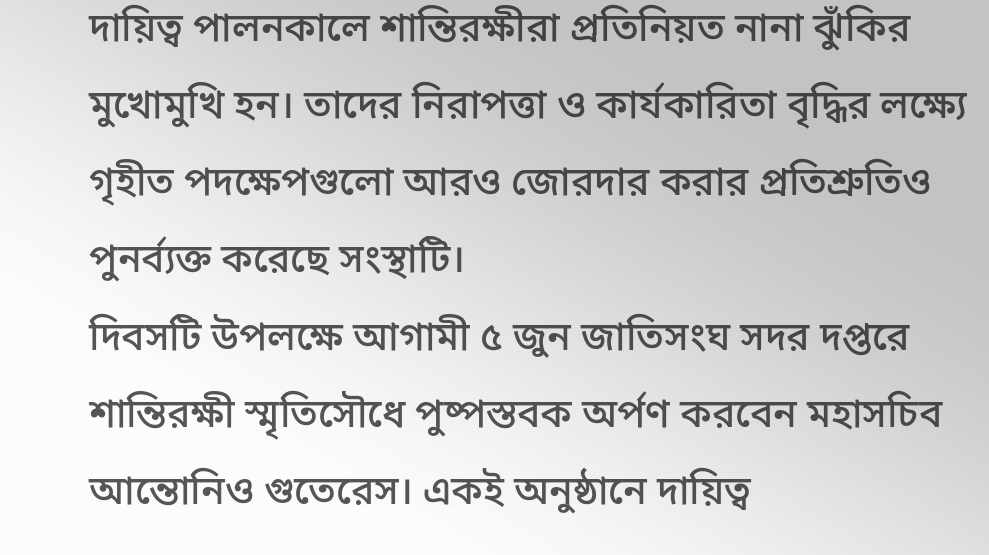দায়িত্ব পালনকালে শান্তিরক্ষীরা প্রতিনিয়ত নানা ঝুঁকির মুখোমুখি হন। তাদের নিরাপত্তা ও কার্যকারিতা বৃদ্ধির লক্ষ্যে গৃহীত পদক্ষেপগুলো আরও জোরদার করার প্রতিশ্রুতিও পুনর্ব্যক্ত করেছে সংস্থাটি।
দিবসটি উপলক্ষে আগামী ৫ জুন জাতিসংঘ সদর দপ্তরে শান্তিরক্ষী স্মৃতিসৌধে পুষ্পস্তবক অর্পণ করবেন মহাসচিব আন্তোনিও গুতেরেস। একই অনুষ্ঠানে দায়িত্ব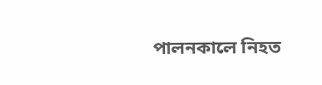পালনকালে নিহত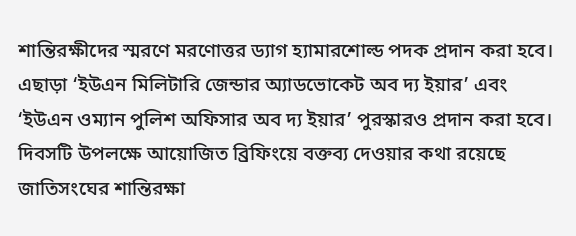শান্তিরক্ষীদের স্মরণে মরণোত্তর ড্যাগ হ্যামারশোল্ড পদক প্রদান করা হবে।
এছাড়া ‘ইউএন মিলিটারি জেন্ডার অ্যাডভোকেট অব দ্য ইয়ার’ এবং ‘ইউএন ওম্যান পুলিশ অফিসার অব দ্য ইয়ার’ পুরস্কারও প্রদান করা হবে। দিবসটি উপলক্ষে আয়োজিত ব্রিফিংয়ে বক্তব্য দেওয়ার কথা রয়েছে জাতিসংঘের শান্তিরক্ষা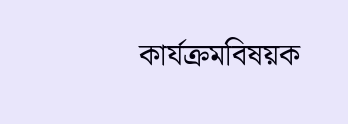কার্যক্রমবিষয়ক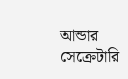আন্ডার সেক্রেটারি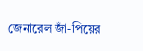জেনারেল জাঁ-পিয়ের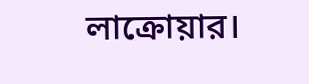লাক্রোয়ার।